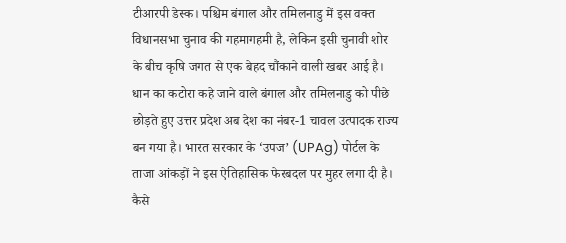टीआरपी डेस्क। पश्चिम बंगाल और तमिलनाडु में इस वक्त विधानसभा चुनाव की गहमागहमी है, लेकिन इसी चुनावी शोर के बीच कृषि जगत से एक बेहद चौंकाने वाली खबर आई है। धान का कटोरा कहे जाने वाले बंगाल और तमिलनाडु को पीछे छोड़ते हुए उत्तर प्रदेश अब देश का नंबर-1 चावल उत्पादक राज्य बन गया है। भारत सरकार के ‘उपज’ (UPAg) पोर्टल के ताजा आंकड़ों ने इस ऐतिहासिक फेरबदल पर मुहर लगा दी है।
कैसे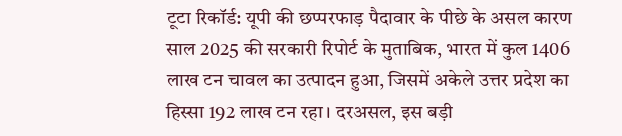टूटा रिकॉर्ड: यूपी की छप्परफाड़ पैदावार के पीछे के असल कारण
साल 2025 की सरकारी रिपोर्ट के मुताबिक, भारत में कुल 1406 लाख टन चावल का उत्पादन हुआ, जिसमें अकेले उत्तर प्रदेश का हिस्सा 192 लाख टन रहा। दरअसल, इस बड़ी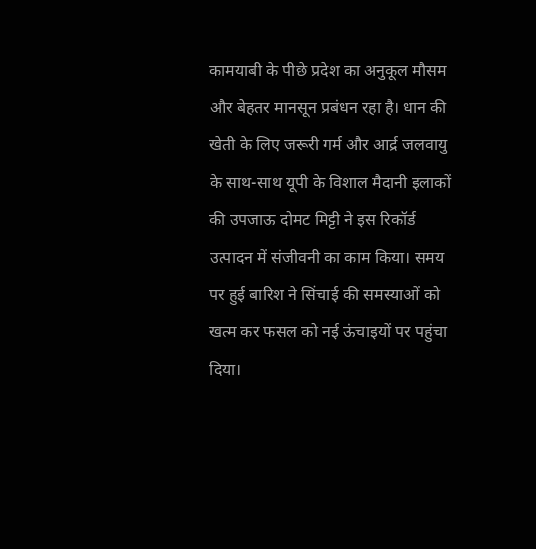कामयाबी के पीछे प्रदेश का अनुकूल मौसम और बेहतर मानसून प्रबंधन रहा है। धान की खेती के लिए जरूरी गर्म और आर्द्र जलवायु के साथ-साथ यूपी के विशाल मैदानी इलाकों की उपजाऊ दोमट मिट्टी ने इस रिकॉर्ड उत्पादन में संजीवनी का काम किया। समय पर हुई बारिश ने सिंचाई की समस्याओं को खत्म कर फसल को नई ऊंचाइयों पर पहुंचा दिया।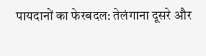पायदानों का फेरबदल: तेलंगाना दूसरे और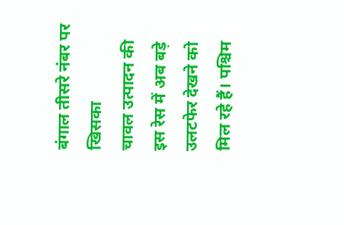बंगाल तीसरे नंबर पर खिसका
चावल उत्पादन की इस रेस में अब बड़े उलटफेर देखने को मिल रहे हैं। पश्चिम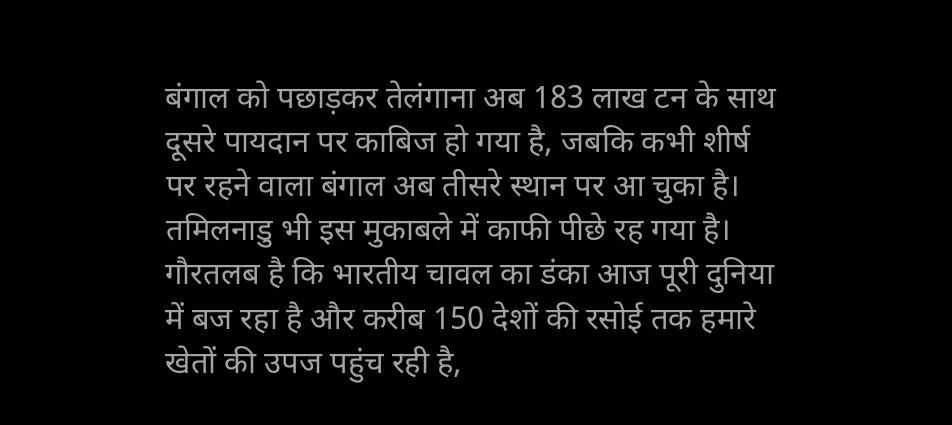बंगाल को पछाड़कर तेलंगाना अब 183 लाख टन के साथ दूसरे पायदान पर काबिज हो गया है, जबकि कभी शीर्ष पर रहने वाला बंगाल अब तीसरे स्थान पर आ चुका है। तमिलनाडु भी इस मुकाबले में काफी पीछे रह गया है। गौरतलब है कि भारतीय चावल का डंका आज पूरी दुनिया में बज रहा है और करीब 150 देशों की रसोई तक हमारे खेतों की उपज पहुंच रही है,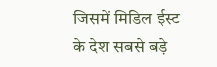जिसमें मिडिल ईस्ट के देश सबसे बड़े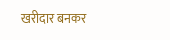खरीदार बनकर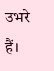उभरे हैं।